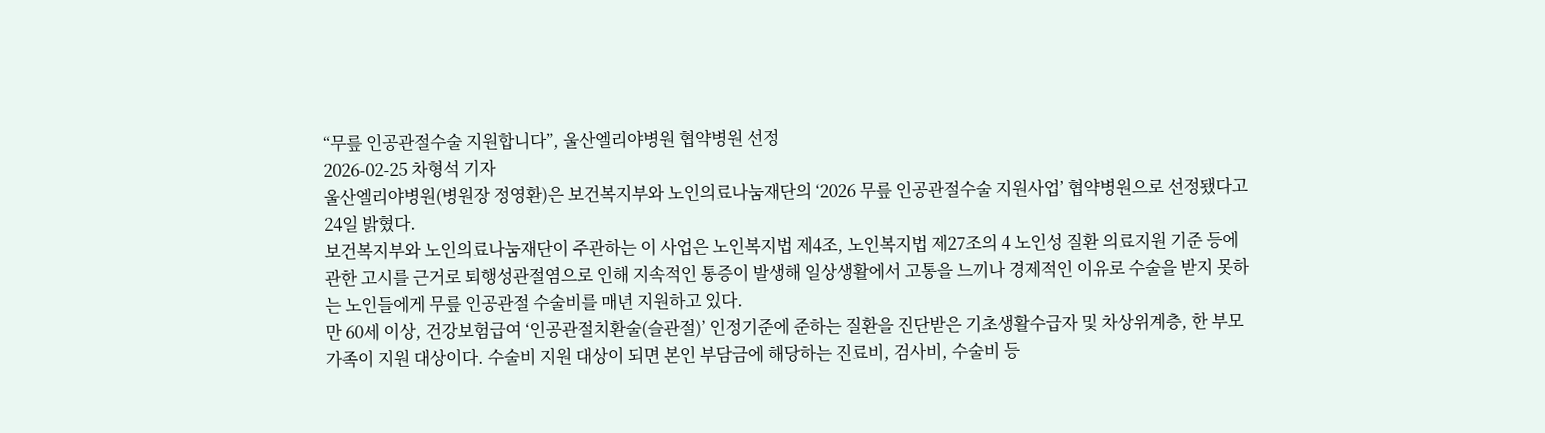“무릎 인공관절수술 지원합니다”, 울산엘리야병원 협약병원 선정
2026-02-25 차형석 기자
울산엘리야병원(병원장 정영환)은 보건복지부와 노인의료나눔재단의 ‘2026 무릎 인공관절수술 지원사업’ 협약병원으로 선정됐다고 24일 밝혔다.
보건복지부와 노인의료나눔재단이 주관하는 이 사업은 노인복지법 제4조, 노인복지법 제27조의 4 노인성 질환 의료지원 기준 등에 관한 고시를 근거로 퇴행성관절염으로 인해 지속적인 통증이 발생해 일상생활에서 고통을 느끼나 경제적인 이유로 수술을 받지 못하는 노인들에게 무릎 인공관절 수술비를 매년 지원하고 있다.
만 60세 이상, 건강보험급여 ‘인공관절치환술(슬관절)’ 인정기준에 준하는 질환을 진단받은 기초생활수급자 및 차상위계층, 한 부모 가족이 지원 대상이다. 수술비 지원 대상이 되면 본인 부담금에 해당하는 진료비, 검사비, 수술비 등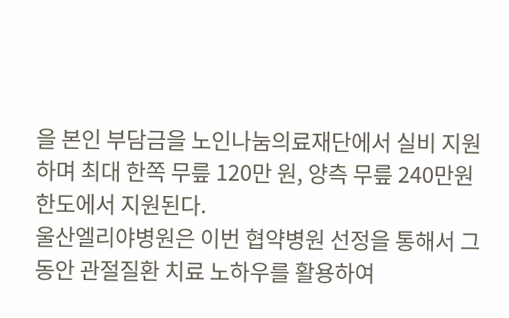을 본인 부담금을 노인나눔의료재단에서 실비 지원하며 최대 한쪽 무릎 120만 원, 양측 무릎 240만원 한도에서 지원된다.
울산엘리야병원은 이번 협약병원 선정을 통해서 그동안 관절질환 치료 노하우를 활용하여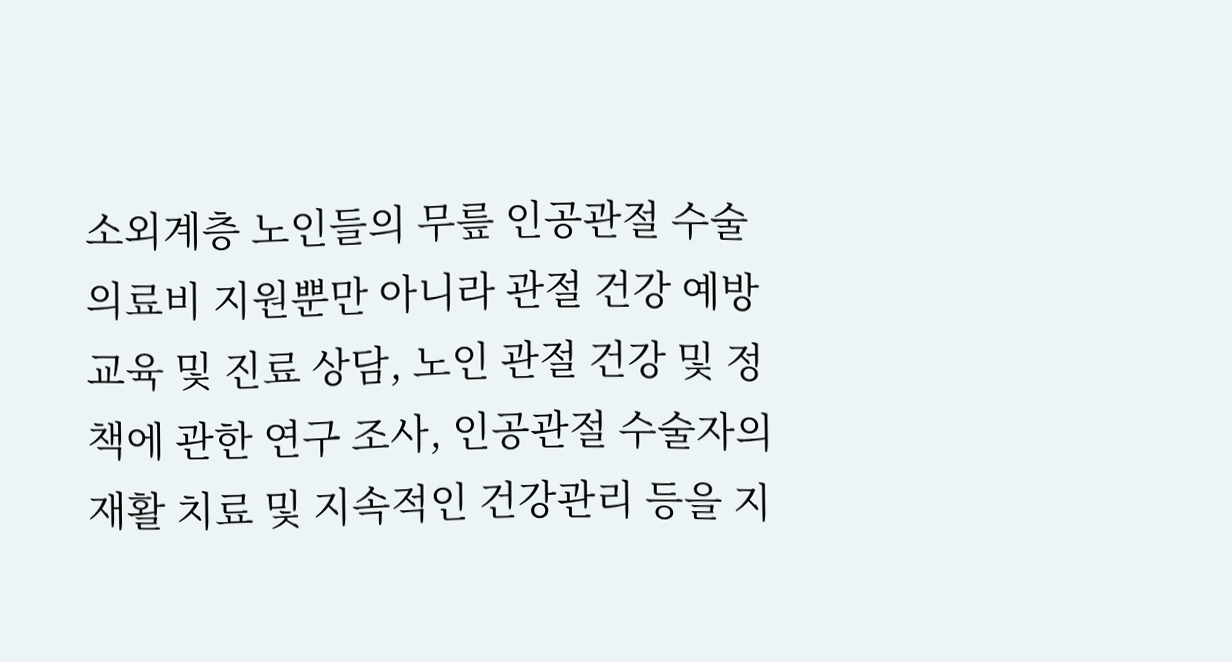소외계층 노인들의 무릎 인공관절 수술 의료비 지원뿐만 아니라 관절 건강 예방교육 및 진료 상담, 노인 관절 건강 및 정책에 관한 연구 조사, 인공관절 수술자의 재활 치료 및 지속적인 건강관리 등을 지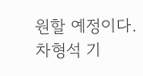원할 예정이다.
차형석 기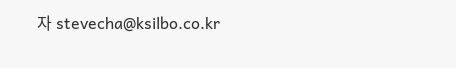자 stevecha@ksilbo.co.kr